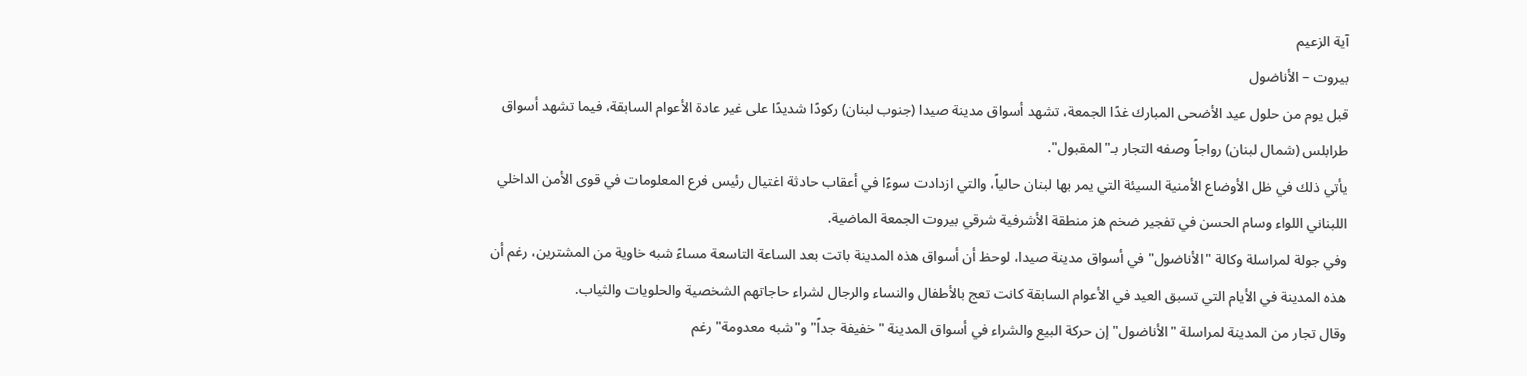آية الزعيم
بيروت – الأناضول
قبل يوم من حلول عيد الأضحى المبارك غدًا الجمعة، تشهد أسواق مدينة صيدا (جنوب لبنان) ركودًا شديدًا على غير عادة الأعوام السابقة، فيما تشهد أسواق طرابلس (شمال لبنان) رواجاً وصفه التجار بـ"المقبول".
يأتي ذلك في ظل الأوضاع الأمنية السيئة التي يمر بها لبنان حالياً، والتي ازدادت سوءًا في أعقاب حادثة اغتيال رئيس فرع المعلومات في قوى الأمن الداخلي اللبناني اللواء وسام الحسن في تفجير ضخم هز منطقة الأشرفية شرقي بيروت الجمعة الماضية.
وفي جولة لمراسلة وكالة "الأناضول" في أسواق مدينة صيدا، لوحظ أن أسواق هذه المدينة باتت بعد الساعة التاسعة مساءً شبه خاوية من المشترين، رغم أن هذه المدينة في الأيام التي تسبق العيد في الأعوام السابقة كانت تعج بالأطفال والنساء والرجال لشراء حاجاتهم الشخصية والحلويات والثياب.
وقال تجار من المدينة لمراسلة "الأناضول" إن حركة البيع والشراء في أسواق المدينة "خفيفة جداً" و"شبه معدومة" رغم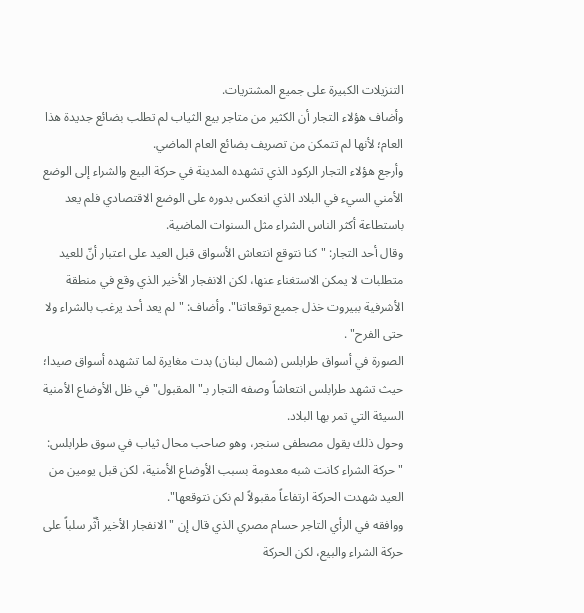التنزيلات الكبيرة على جميع المشتريات.
وأضاف هؤلاء التجار أن الكثير من متاجر بيع الثياب لم تطلب بضائع جديدة هذا العام؛ لأنها لم تتمكن من تصريف بضائع العام الماضي.
وأرجع هؤلاء التجار الركود الذي تشهده المدينة في حركة البيع والشراء إلى الوضع الأمني السيء في البلاد الذي انعكس بدوره على الوضع الاقتصادي فلم يعد باستطاعة أكثر الناس الشراء مثل السنوات الماضية.
وقال أحد التجار: "كنا نتوقع انتعاش الأسواق قبل العيد على اعتبار أنّ للعيد متطلبات لا يمكن الاستغناء عنها، لكن الانفجار الأخير الذي وقع في منطقة الأشرفية ببيروت خذل جميع توقعاتنا". وأضاف: "لم يعد أحد يرغب بالشراء ولا حتى الفرح" .
الصورة في أسواق طرابلس (شمال لبنان) بدت مغايرة لما تشهده أسواق صيدا؛ حيث تشهد طرابلس انتعاشاً وصفه التجار بـ"المقبول" في ظل الأوضاع الأمنية السيئة التي تمر بها البلاد.
وحول ذلك يقول مصطفى سنجر، وهو صاحب محال ثياب في سوق طرابلس: "حركة الشراء كانت شبه معدومة بسبب الأوضاع الأمنية، لكن قبل يومين من العيد شهدت الحركة ارتفاعاً مقبولاً لم نكن نتوقعها".
ووافقه في الرأي التاجر حسام مصري الذي قال إن "الانفجار الأخير أثّر سلباً على حركة الشراء والبيع، لكن الحركة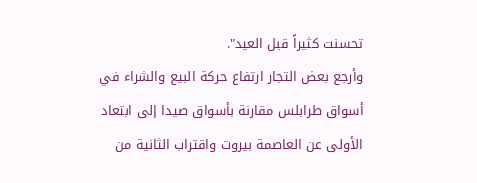تحسنت كثيراً قبل العيد".
وأرجع بعض التجار ارتفاع حركة البيع والشراء في أسواق طرابلس مقارنة بأسواق صيدا إلى ابتعاد الأولى عن العاصمة بيروت واقتراب الثانية من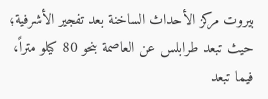بيروت مركز الأحداث الساخنة بعد تفجير الأشرفية؛ حيث تبعد طرابلس عن العاصمة بنحو 80 كيلو متراً، فيما تبعد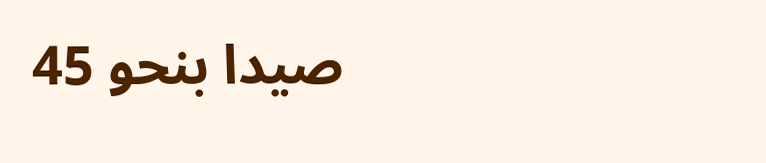صيدا بنحو 45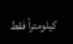كيلومتراً فقط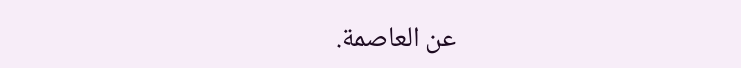عن العاصمة.